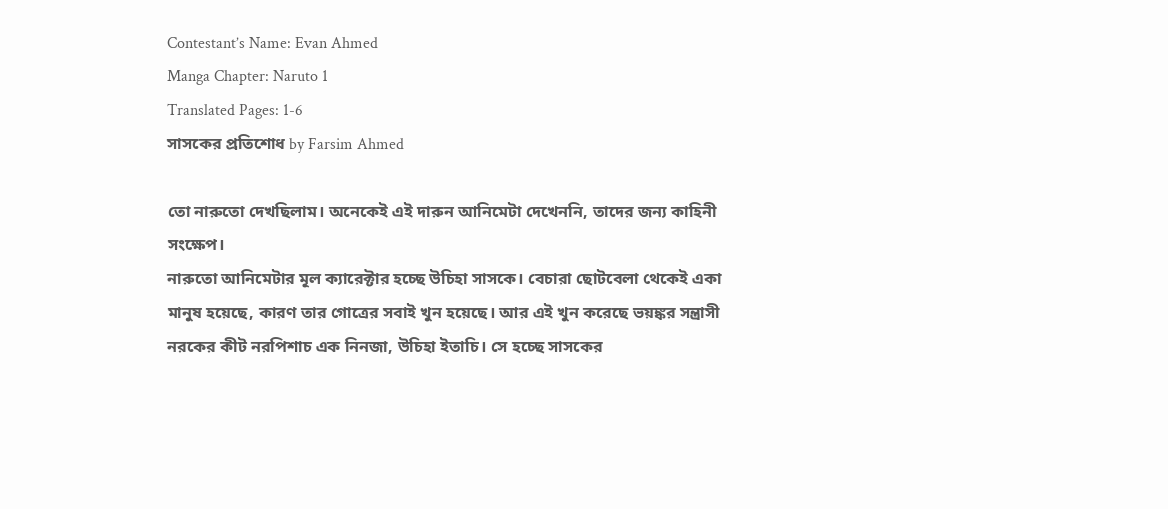Contestant’s Name: Evan Ahmed
Manga Chapter: Naruto 1
Translated Pages: 1-6
সাসকের প্রতিশোধ by Farsim Ahmed

তো নারুতো দেখছিলাম। অনেকেই এই দারুন আনিমেটা দেখেননি, তাদের জন্য কাহিনী সংক্ষেপ।
নারুতো আনিমেটার মূল ক্যারেক্টার হচ্ছে উচিহা সাসকে। বেচারা ছোটবেলা থেকেই একা মানুষ হয়েছে, কারণ তার গোত্রের সবাই খুন হয়েছে। আর এই খুন করেছে ভয়ঙ্কর সন্ত্রাসী নরকের কীট নরপিশাচ এক নিনজা, উচিহা ইতাচি। সে হচ্ছে সাসকের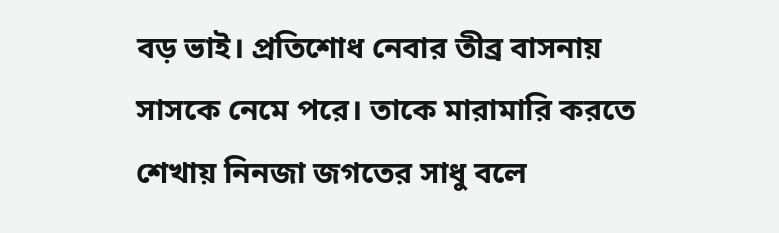বড় ভাই। প্রতিশোধ নেবার তীব্র বাসনায় সাসকে নেমে পরে। তাকে মারামারি করতে শেখায় নিনজা জগতের সাধু বলে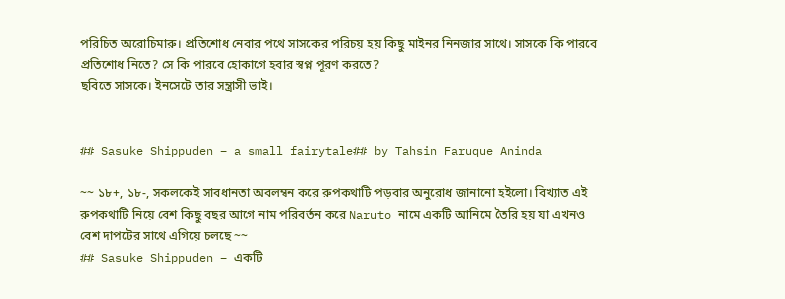পরিচিত অরোচিমারু। প্রতিশোধ নেবার পথে সাসকের পরিচয় হয় কিছু মাইনর নিনজার সাথে। সাসকে কি পারবে প্রতিশোধ নিতে? সে কি পারবে হোকাগে হবার স্বপ্ন পূরণ করতে?
ছবিতে সাসকে। ইনসেটে তার সন্ত্রাসী ভাই।


## Sasuke Shippuden – a small fairytale## by Tahsin Faruque Aninda

~~ ১৮+, ১৮-, সকলকেই সাবধানতা অবলম্বন করে রুপকথাটি পড়বার অনুরোধ জানানো হইলো। বিখ্যাত এই রুপকথাটি নিয়ে বেশ কিছু বছর আগে নাম পরিবর্তন করে Naruto নামে একটি আনিমে তৈরি হয় যা এখনও বেশ দাপটের সাথে এগিয়ে চলছে ~~
## Sasuke Shippuden – একটি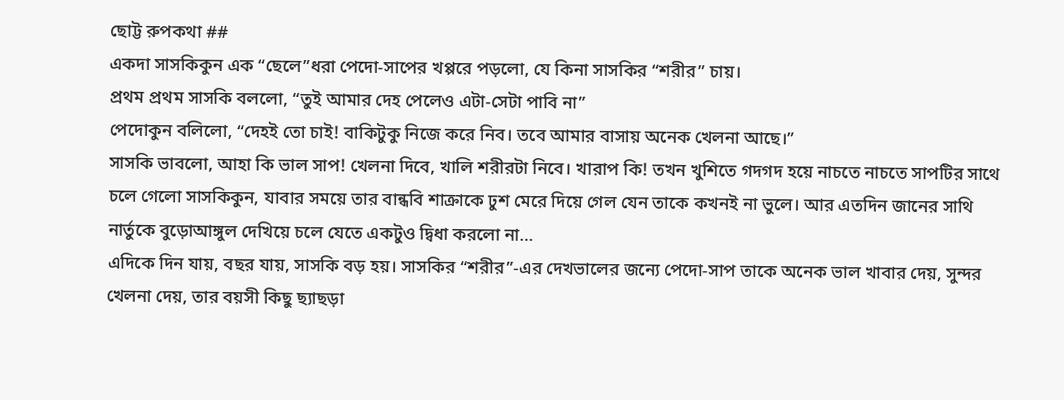ছোট্ট রুপকথা ##
একদা সাসকিকুন এক “ছেলে”ধরা পেদো-সাপের খপ্পরে পড়লো, যে কিনা সাসকির “শরীর” চায়।
প্রথম প্রথম সাসকি বললো, “তুই আমার দেহ পেলেও এটা-সেটা পাবি না”
পেদোকুন বলিলো, “দেহই তো চাই! বাকিটুকু নিজে করে নিব। তবে আমার বাসায় অনেক খেলনা আছে।”
সাসকি ভাবলো, আহা কি ভাল সাপ! খেলনা দিবে, খালি শরীরটা নিবে। খারাপ কি! তখন খুশিতে গদগদ হয়ে নাচতে নাচতে সাপটির সাথে চলে গেলো সাসকিকুন, যাবার সময়ে তার বান্ধবি শাক্রাকে ঢুশ মেরে দিয়ে গেল যেন তাকে কখনই না ভুলে। আর এতদিন জানের সাথি নার্তুকে বুড়োআঙ্গুল দেখিয়ে চলে যেতে একটুও দ্বিধা করলো না…
এদিকে দিন যায়, বছর যায়, সাসকি বড় হয়। সাসকির “শরীর”-এর দেখভালের জন্যে পেদো-সাপ তাকে অনেক ভাল খাবার দেয়, সুন্দর খেলনা দেয়, তার বয়সী কিছু ছ্যাছড়া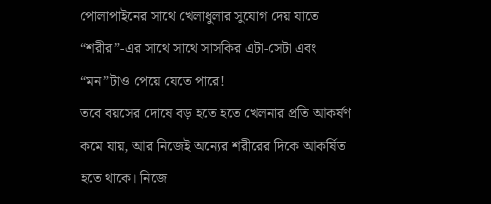পোলাপাইনের সাথে খেলাধুলার সুযোগ দেয় যাতে “শরীর”-এর সাথে সাথে সাসকির এটা-সেটা এবং “মন”টাও পেয়ে যেতে পারে!
তবে বয়সের দোষে বড় হতে হতে খেলনার প্রতি আকর্ষণ কমে যায়, আর নিজেই অন্যের শরীরের দিকে আকর্ষিত হতে থাকে। নিজে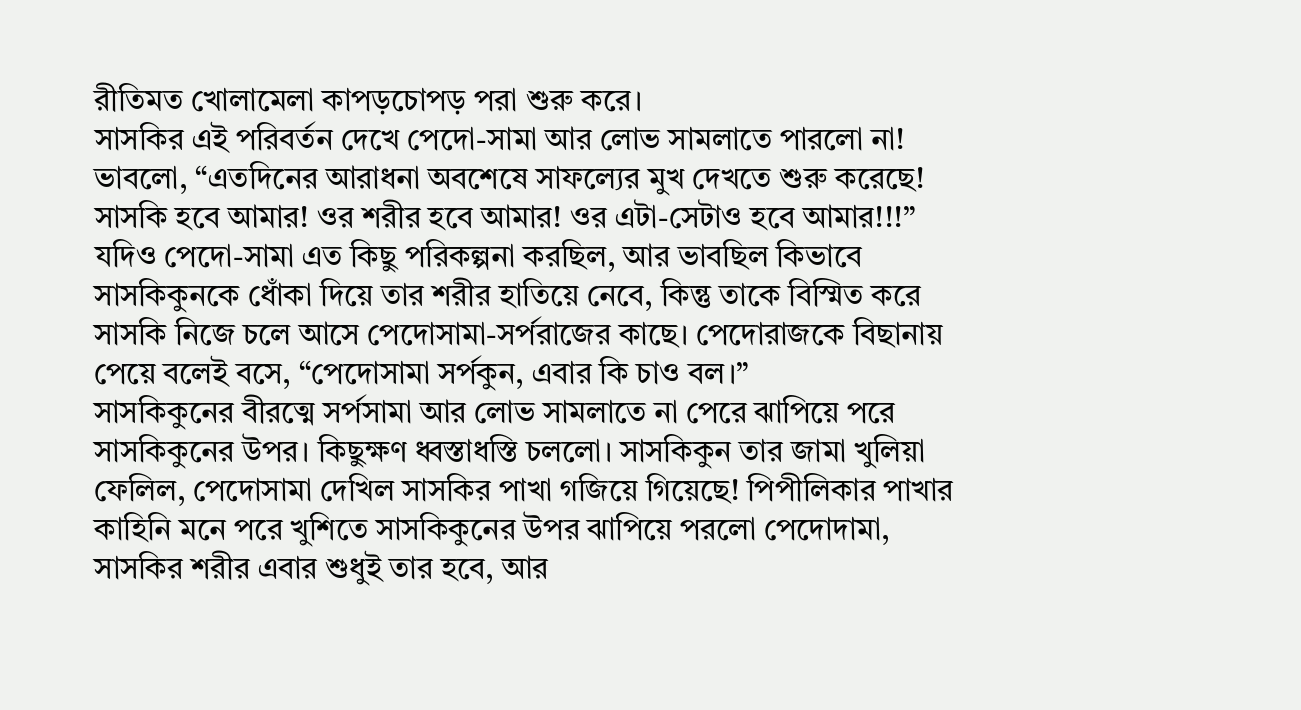রীতিমত খোলামেলা কাপড়চোপড় পরা শুরু করে।
সাসকির এই পরিবর্তন দেখে পেদো-সামা আর লোভ সামলাতে পারলো না! ভাবলো, “এতদিনের আরাধনা অবশেষে সাফল্যের মুখ দেখতে শুরু করেছে! সাসকি হবে আমার! ওর শরীর হবে আমার! ওর এটা-সেটাও হবে আমার!!!”
যদিও পেদো-সামা এত কিছু পরিকল্পনা করছিল, আর ভাবছিল কিভাবে সাসকিকুনকে ধোঁকা দিয়ে তার শরীর হাতিয়ে নেবে, কিন্তু তাকে বিস্মিত করে সাসকি নিজে চলে আসে পেদোসামা-সর্পরাজের কাছে। পেদোরাজকে বিছানায় পেয়ে বলেই বসে, “পেদোসামা সর্পকুন, এবার কি চাও বল।”
সাসকিকুনের বীরত্মে সর্পসামা আর লোভ সামলাতে না পেরে ঝাপিয়ে পরে সাসকিকুনের উপর। কিছুক্ষণ ধ্বস্তাধস্তি চললো। সাসকিকুন তার জামা খুলিয়া ফেলিল, পেদোসামা দেখিল সাসকির পাখা গজিয়ে গিয়েছে! পিপীলিকার পাখার কাহিনি মনে পরে খুশিতে সাসকিকুনের উপর ঝাপিয়ে পরলো পেদোদামা, সাসকির শরীর এবার শুধুই তার হবে, আর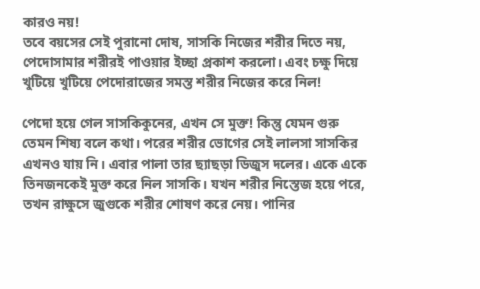কারও নয়!
তবে বয়সের সেই পুরানো দোষ, সাসকি নিজের শরীর দিতে নয়, পেদোসামার শরীরই পাওয়ার ইচ্ছা প্রকাশ করলো। এবং চক্ষু দিয়ে খুটিয়ে খুটিয়ে পেদোরাজের সমস্ত শরীর নিজের করে নিল!

পেদো হয়ে গেল সাসকিকুনের, এখন সে মুক্ত! কিন্তু যেমন গুরু তেমন শিষ্য বলে কথা। পরের শরীর ভোগের সেই লালসা সাসকির এখনও যায় নি। এবার পালা তার ছ্যাছড়া ডিজুস দলের। একে একে তিনজনকেই মুক্ত করে নিল সাসকি। যখন শরীর নিস্তেজ হয়ে পরে, তখন রাক্ষুসে জুগুকে শরীর শোষণ করে নেয়। পানির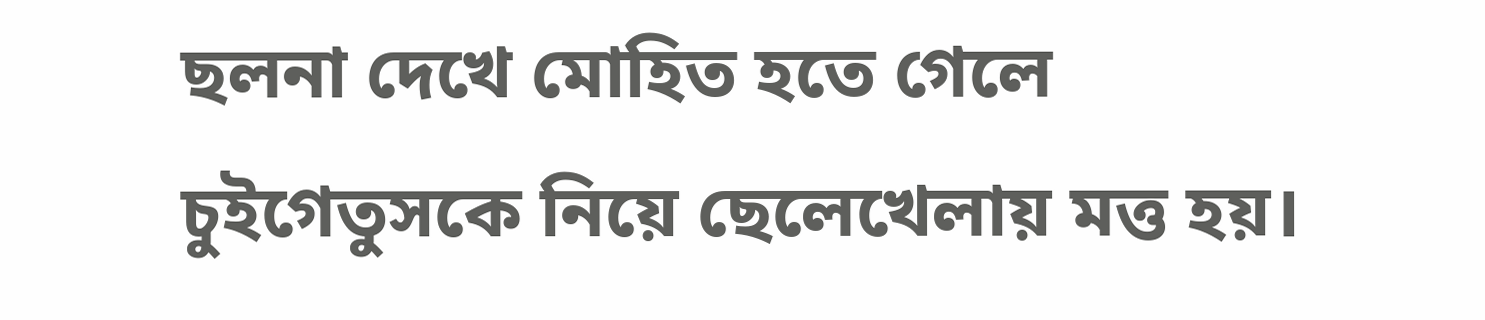ছলনা দেখে মোহিত হতে গেলে চুইগেতুসকে নিয়ে ছেলেখেলায় মত্ত হয়।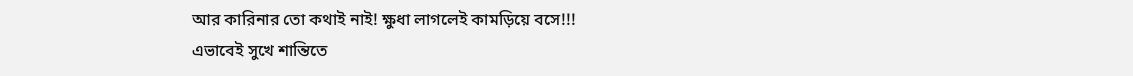আর কারিনার তো কথাই নাই! ক্ষুধা লাগলেই কামড়িয়ে বসে!!!
এভাবেই সুখে শান্তিতে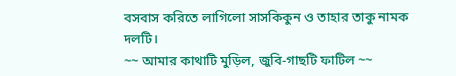বসবাস করিতে লাগিলো সাসকিকুন ও তাহার তাকু নামক দলটি।
~~ আমার কাথাটি মুড়িল, জুবি-গাছটি ফাটিল ~~